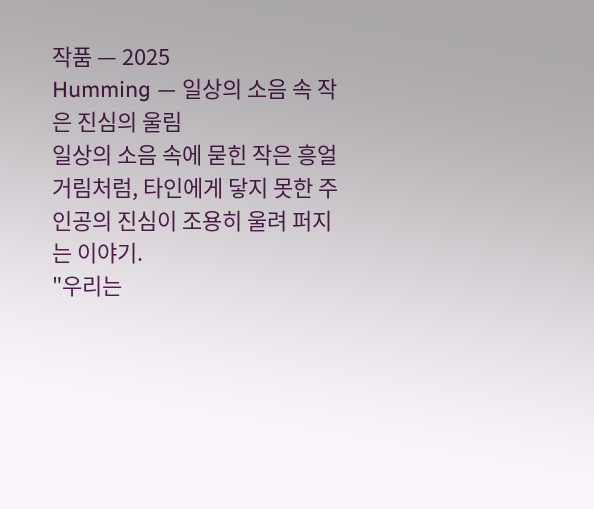작품 — 2025
Humming — 일상의 소음 속 작은 진심의 울림
일상의 소음 속에 묻힌 작은 흥얼거림처럼, 타인에게 닿지 못한 주인공의 진심이 조용히 울려 퍼지는 이야기.
"우리는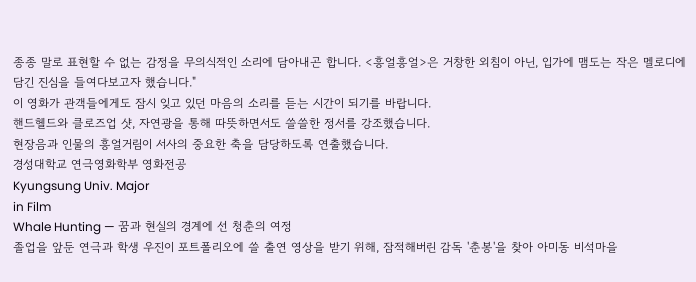종종 말로 표현할 수 없는 감정을 무의식적인 소리에 담아내곤 합니다. <흥얼흥얼>은 거창한 외침이 아닌, 입가에 맴도는 작은 멜로디에 담긴 진심을 들여다보고자 했습니다."
이 영화가 관객들에게도 잠시 잊고 있던 마음의 소리를 듣는 시간이 되기를 바랍니다.
핸드헬드와 클로즈업 샷, 자연광을 통해 따뜻하면서도 쓸쓸한 정서를 강조했습니다.
현장음과 인물의 흥얼거림이 서사의 중요한 축을 담당하도록 연출했습니다.
경성대학교 연극영화학부 영화전공
Kyungsung Univ. Major
in Film
Whale Hunting — 꿈과 현실의 경계에 선 청춘의 여정
졸업을 앞둔 연극과 학생 우진이 포트폴리오에 쓸 출연 영상을 받기 위해, 잠적해버린 감독 '춘봉'을 찾아 아미동 비석마을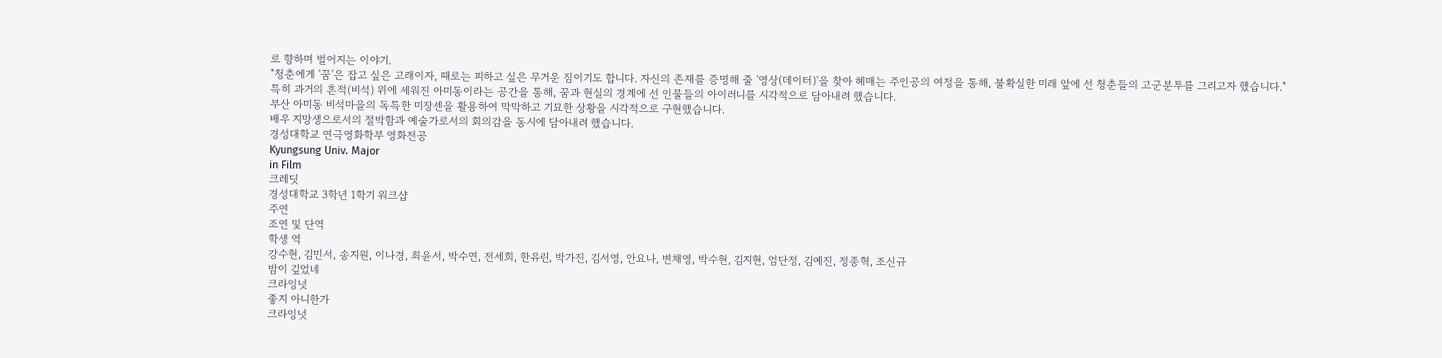로 향하며 벌어지는 이야기.
"청춘에게 '꿈'은 잡고 싶은 고래이자, 때로는 피하고 싶은 무거운 짐이기도 합니다. 자신의 존재를 증명해 줄 '영상(데이터)'을 찾아 헤매는 주인공의 여정을 통해, 불확실한 미래 앞에 선 청춘들의 고군분투를 그리고자 했습니다."
특히 과거의 흔적(비석) 위에 세워진 아미동이라는 공간을 통해, 꿈과 현실의 경계에 선 인물들의 아이러니를 시각적으로 담아내려 했습니다.
부산 아미동 비석마을의 독특한 미장센을 활용하여 막막하고 기묘한 상황을 시각적으로 구현했습니다.
배우 지망생으로서의 절박함과 예술가로서의 회의감을 동시에 담아내려 했습니다.
경성대학교 연극영화학부 영화전공
Kyungsung Univ. Major
in Film
크레딧
경성대학교 3학년 1학기 워크샵
주연
조연 및 단역
학생 역
강수현, 김민서, 송지원, 이나경, 최윤서, 박수연, 전세희, 한유린, 박가진, 김서영, 안요나, 변채영, 박수현, 김지현, 엄단정, 김예진, 정종혁, 조신규
밤이 깊었네
크라잉넛
좋지 아니한가
크라잉넛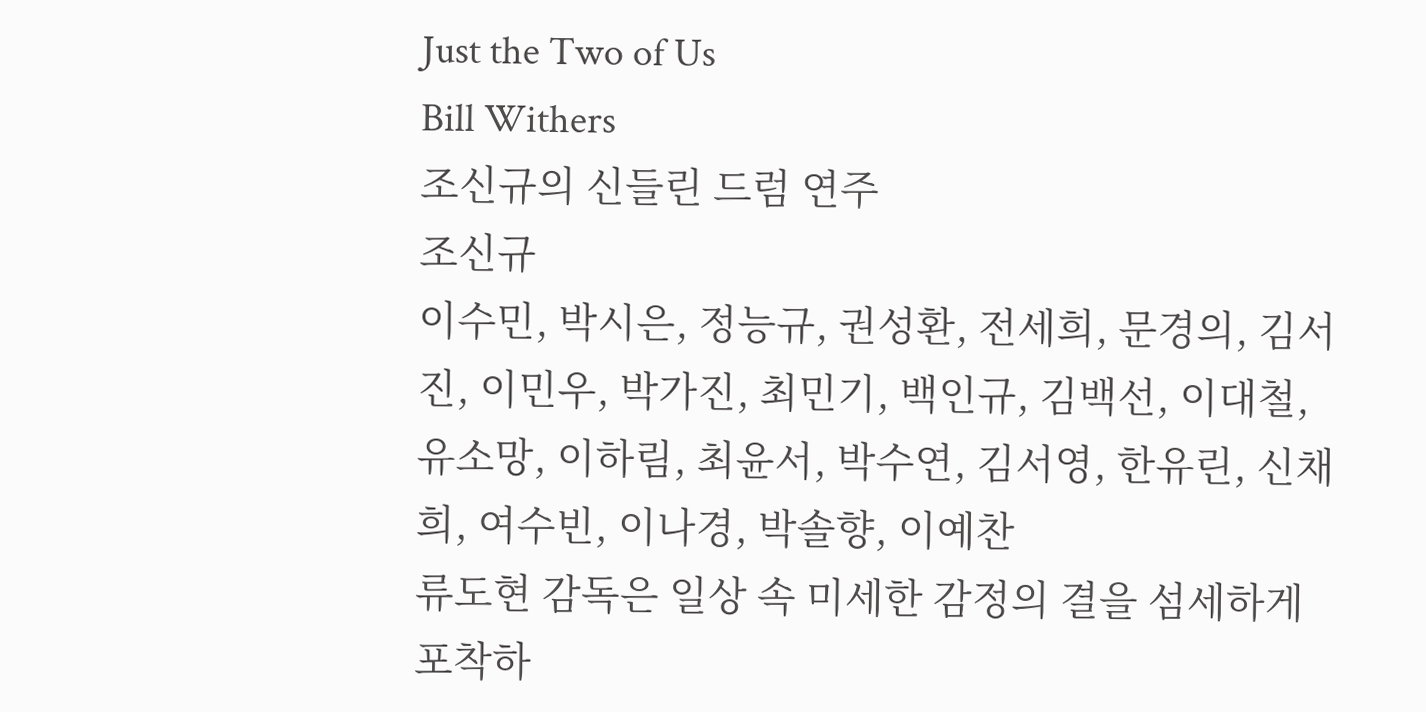Just the Two of Us
Bill Withers
조신규의 신들린 드럼 연주
조신규
이수민, 박시은, 정능규, 권성환, 전세희, 문경의, 김서진, 이민우, 박가진, 최민기, 백인규, 김백선, 이대철, 유소망, 이하림, 최윤서, 박수연, 김서영, 한유린, 신채희, 여수빈, 이나경, 박솔향, 이예찬
류도현 감독은 일상 속 미세한 감정의 결을 섬세하게 포착하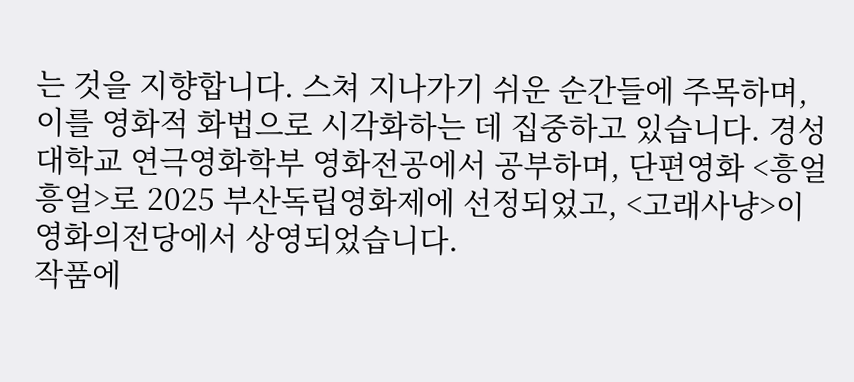는 것을 지향합니다. 스쳐 지나가기 쉬운 순간들에 주목하며, 이를 영화적 화법으로 시각화하는 데 집중하고 있습니다. 경성대학교 연극영화학부 영화전공에서 공부하며, 단편영화 <흥얼흥얼>로 2025 부산독립영화제에 선정되었고, <고래사냥>이 영화의전당에서 상영되었습니다.
작품에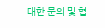대한 문의 및 협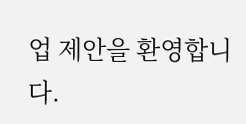업 제안을 환영합니다.